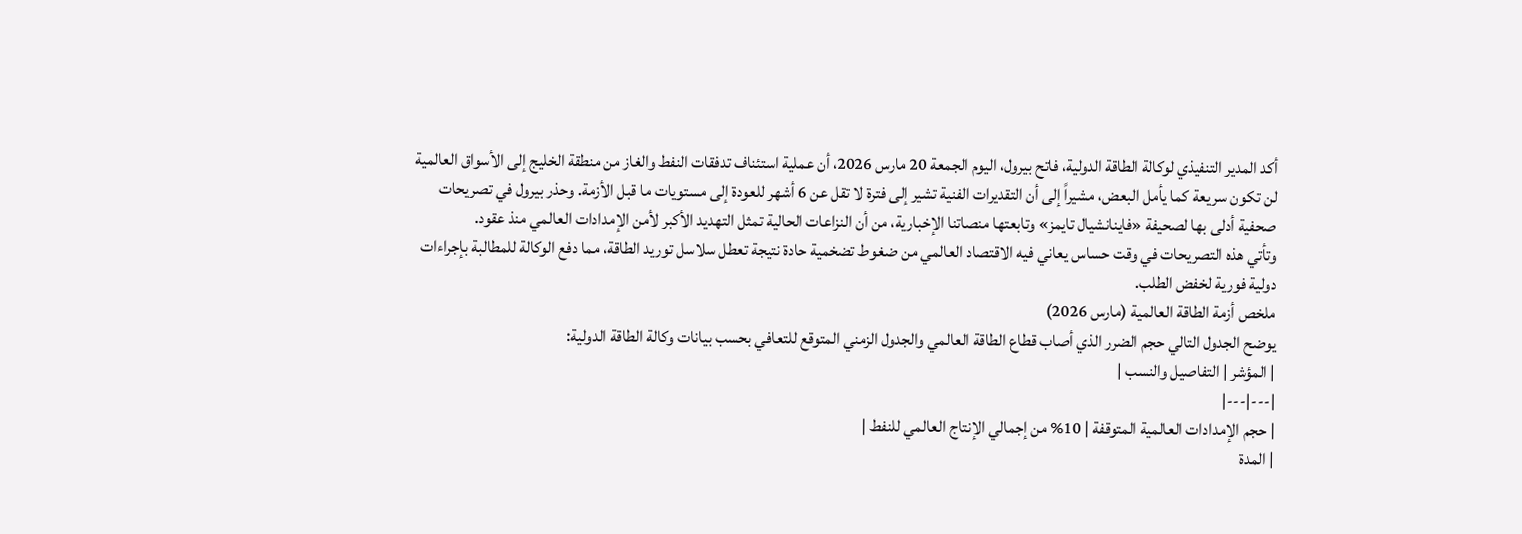أكد المدير التنفيذي لوكالة الطاقة الدولية، فاتح بيرول، اليوم الجمعة 20 مارس 2026، أن عملية استئناف تدفقات النفط والغاز من منطقة الخليج إلى الأسواق العالمية لن تكون سريعة كما يأمل البعض، مشيراً إلى أن التقديرات الفنية تشير إلى فترة لا تقل عن 6 أشهر للعودة إلى مستويات ما قبل الأزمة. وحذر بيرول في تصريحات صحفية أدلى بها لصحيفة «فاينانشيال تايمز» وتابعتها منصاتنا الإخبارية، من أن النزاعات الحالية تمثل التهديد الأكبر لأمن الإمدادات العالمي منذ عقود.
وتأتي هذه التصريحات في وقت حساس يعاني فيه الاقتصاد العالمي من ضغوط تضخمية حادة نتيجة تعطل سلاسل توريد الطاقة، مما دفع الوكالة للمطالبة بإجراءات دولية فورية لخفض الطلب.
ملخص أزمة الطاقة العالمية (مارس 2026)
يوضح الجدول التالي حجم الضرر الذي أصاب قطاع الطاقة العالمي والجدول الزمني المتوقع للتعافي بحسب بيانات وكالة الطاقة الدولية:
| المؤشر | التفاصيل والنسب |
|---|---|
| حجم الإمدادات العالمية المتوقفة | 10% من إجمالي الإنتاج العالمي للنفط |
| المدة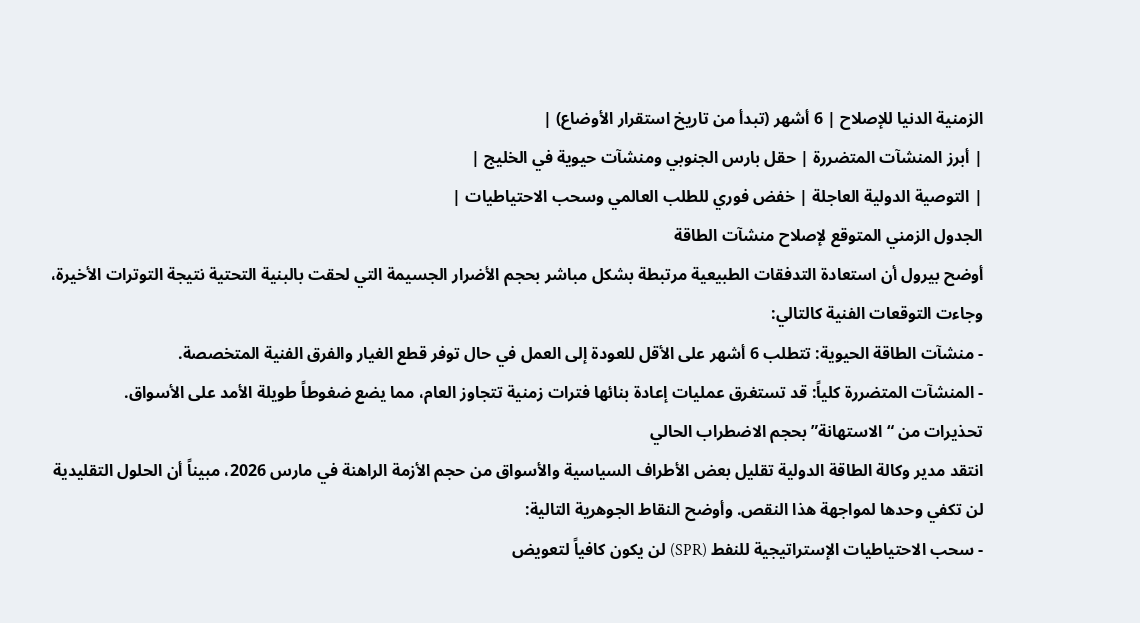الزمنية الدنيا للإصلاح | 6 أشهر (تبدأ من تاريخ استقرار الأوضاع) |
| أبرز المنشآت المتضررة | حقل بارس الجنوبي ومنشآت حيوية في الخليج |
| التوصية الدولية العاجلة | خفض فوري للطلب العالمي وسحب الاحتياطيات |
الجدول الزمني المتوقع لإصلاح منشآت الطاقة
أوضح بيرول أن استعادة التدفقات الطبيعية مرتبطة بشكل مباشر بحجم الأضرار الجسيمة التي لحقت بالبنية التحتية نتيجة التوترات الأخيرة، وجاءت التوقعات الفنية كالتالي:
- منشآت الطاقة الحيوية: تتطلب 6 أشهر على الأقل للعودة إلى العمل في حال توفر قطع الغيار والفرق الفنية المتخصصة.
- المنشآت المتضررة كلياً: قد تستغرق عمليات إعادة بنائها فترات زمنية تتجاوز العام، مما يضع ضغوطاً طويلة الأمد على الأسواق.
تحذيرات من “الاستهانة” بحجم الاضطراب الحالي
انتقد مدير وكالة الطاقة الدولية تقليل بعض الأطراف السياسية والأسواق من حجم الأزمة الراهنة في مارس 2026، مبيناً أن الحلول التقليدية لن تكفي وحدها لمواجهة هذا النقص. وأوضح النقاط الجوهرية التالية:
- سحب الاحتياطيات الإستراتيجية للنفط (SPR) لن يكون كافياً لتعويض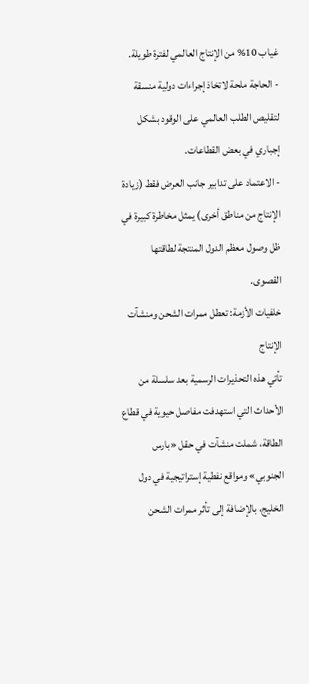غياب 10% من الإنتاج العالمي لفترة طويلة.
- الحاجة ملحة لاتخاذ إجراءات دولية منسقة لتقليص الطلب العالمي على الوقود بشكل إجباري في بعض القطاعات.
- الاعتماد على تدابير جانب العرض فقط (زيادة الإنتاج من مناطق أخرى) يمثل مخاطرة كبيرة في ظل وصول معظم الدول المنتجة لطاقتها القصوى.
خلفيات الأزمة: تعطل ممرات الشحن ومنشآت الإنتاج
تأتي هذه التحذيرات الرسمية بعد سلسلة من الأحداث التي استهدفت مفاصل حيوية في قطاع الطاقة، شملت منشآت في حقل «بارس الجنوبي» ومواقع نفطية إستراتيجية في دول الخليج، بالإضافة إلى تأثر ممرات الشحن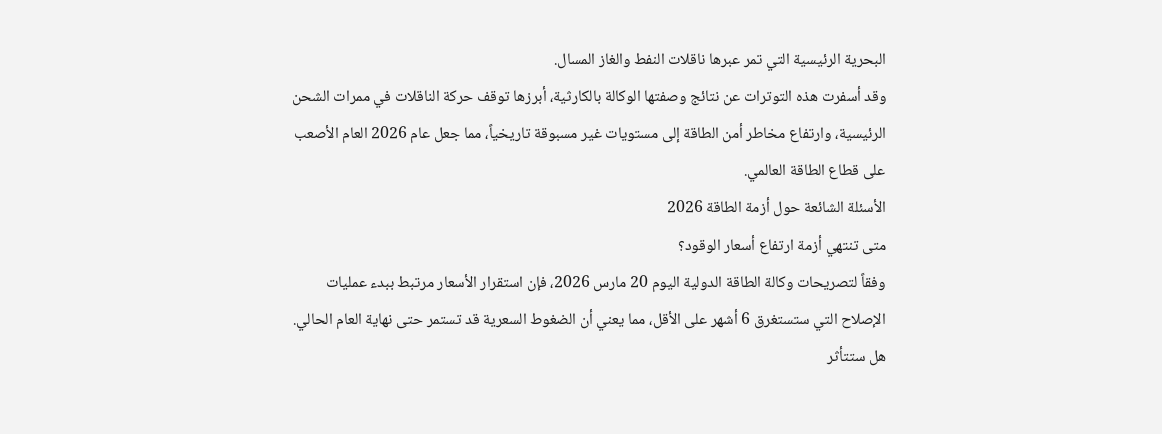البحرية الرئيسية التي تمر عبرها ناقلات النفط والغاز المسال.
وقد أسفرت هذه التوترات عن نتائج وصفتها الوكالة بالكارثية، أبرزها توقف حركة الناقلات في ممرات الشحن الرئيسية، وارتفاع مخاطر أمن الطاقة إلى مستويات غير مسبوقة تاريخياً، مما جعل عام 2026 العام الأصعب على قطاع الطاقة العالمي.
الأسئلة الشائعة حول أزمة الطاقة 2026
متى تنتهي أزمة ارتفاع أسعار الوقود؟
وفقاً لتصريحات وكالة الطاقة الدولية اليوم 20 مارس 2026، فإن استقرار الأسعار مرتبط ببدء عمليات الإصلاح التي ستستغرق 6 أشهر على الأقل، مما يعني أن الضغوط السعرية قد تستمر حتى نهاية العام الحالي.
هل ستتأثر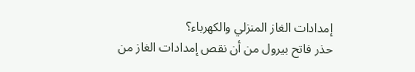إمدادات الغاز المنزلي والكهرباء؟
حذر فاتح بيرول من أن نقص إمدادات الغاز من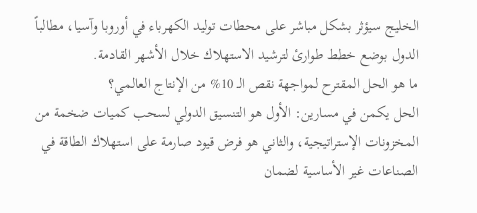الخليج سيؤثر بشكل مباشر على محطات توليد الكهرباء في أوروبا وآسيا، مطالباً الدول بوضع خطط طوارئ لترشيد الاستهلاك خلال الأشهر القادمة.
ما هو الحل المقترح لمواجهة نقص الـ 10% من الإنتاج العالمي؟
الحل يكمن في مسارين: الأول هو التنسيق الدولي لسحب كميات ضخمة من المخزونات الإستراتيجية، والثاني هو فرض قيود صارمة على استهلاك الطاقة في الصناعات غير الأساسية لضمان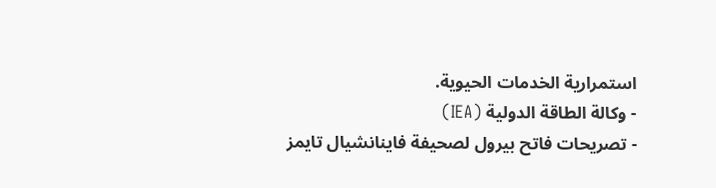استمرارية الخدمات الحيوية.
- وكالة الطاقة الدولية (IEA)
- تصريحات فاتح بيرول لصحيفة فاينانشيال تايمز